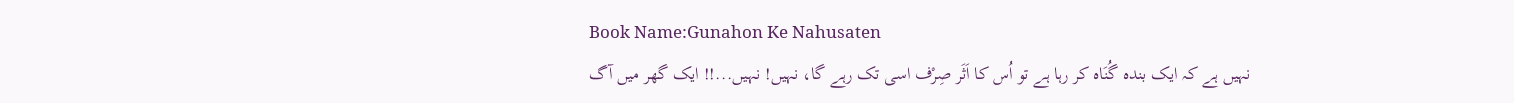Book Name:Gunahon Ke Nahusaten
نہیں ہے کہ ایک بندہ گُنَاہ کر رہا ہے تو اُس کا اَثَر صِرْف اسی تک رہے گا، نہیں! نہیں...!! ایک گھر میں آگ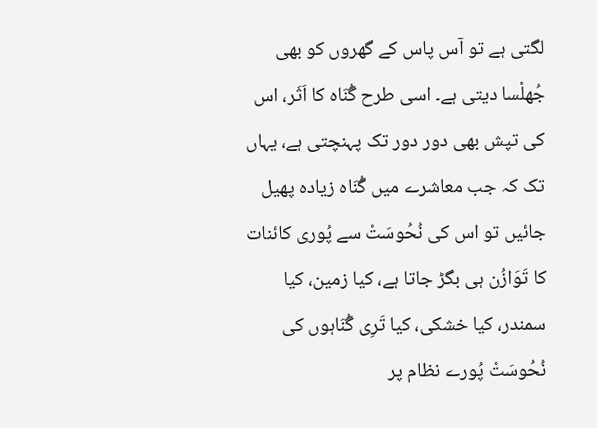لگتی ہے تو آس پاس کے گھروں کو بھی جُھلْسا دیتی ہے۔ اسی طرح گُنَاہ کا اَثَر، اس کی تپش بھی دور دور تک پہنچتی ہے، یہاں تک کہ جب معاشرے میں گُنَاہ زیادہ پھیل جائیں تو اس کی نُحُوسَتْ سے پُوری کائنات کا تَوَازُن ہی بگڑ جاتا ہے، کیا زمین، کیا سمندر، کیا خشکی، کیا تَرِی گُنَاہوں کی نُحُوسَتْ پُورے نظام پر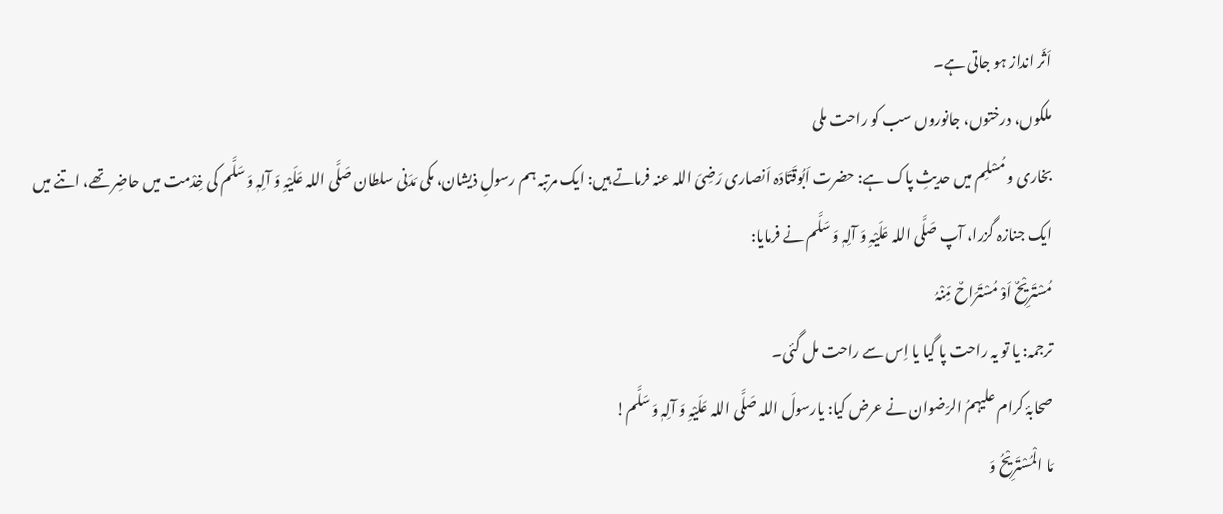اَثَر انداز ہو جاتی ہے۔
ملکوں، درختوں، جانوروں سب کو راحت ملی
بخاری و مُسْلِم میں حدیثِ پاک ہے: حضرت اَبُوقَتَادَہ اَنصاری رَضِیَ اللہ عنہ فرماتے ہیں: ایک مرتبہ ہم رسولِ ذیشان، مکی مَدَنی سلطان صَلَّی اللہ عَلَیْہِ وَ آلِہٖ وَ سَلَّم کی خِدْمت میں حاضِر تھے، اتنے میں ایک جنازہ گزرا، آپ صَلَّی اللہ عَلَیْہِ وَ آلِہٖ وَ سَلَّم نے فرمایا:
مُسْتَرِیْحٌ اَوْ مُسْتَرَاحٌ مِّنْہُ
ترجمہ: یا تو یہ راحت پا گیا یا اِس سے راحت مل گئی۔
صحابۂ کرام علیہمُ الرّضوان نے عرض کیا: یارسولَ اللہ صَلَّی اللہ عَلَیْہِ وَ آلِہٖ وَ سَلَّم!
مَا الْمُسْتَرِیْحُ وَ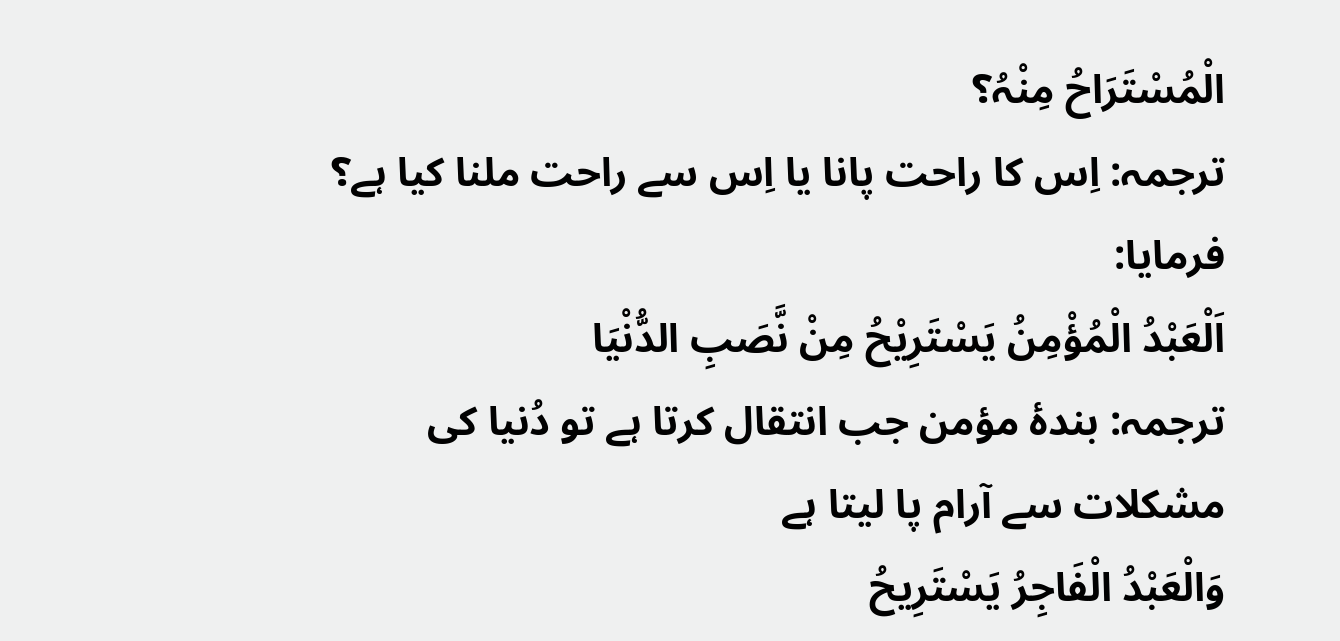الْمُسْتَرَاحُ مِنْہُ؟
ترجمہ: اِس کا راحت پانا یا اِس سے راحت ملنا کیا ہے؟
فرمایا:
اَلْعَبْدُ الْمُؤْمِنُ يَسْتَرِيْحُ مِنْ نَّصَبِ الدُّنْيَا
ترجمہ: بندۂ مؤمن جب انتقال کرتا ہے تو دُنیا کی مشکلات سے آرام پا لیتا ہے
وَالْعَبْدُ الْفَاجِرُ يَسْتَرِيحُ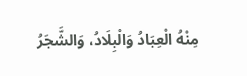مِنْهُ الْعِبَادُ وَالْبِلَادُ، وَالشَّجَرُ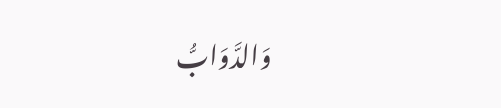وَالدَّوَابُّ